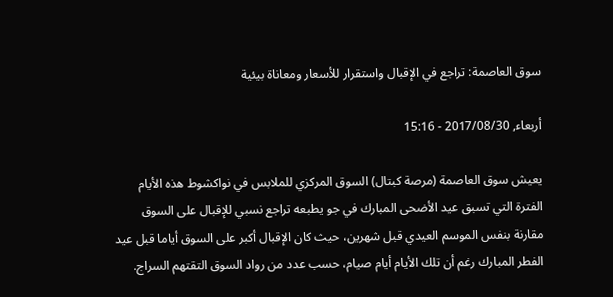سوق العاصمة: تراجع في الإقبال واستقرار للأسعار ومعاناة بيئية

أربعاء, 2017/08/30 - 15:16

يعيش سوق العاصمة (مرصة كبتال) السوق المركزي للملابس في نواكشوط هذه الأيام الفترة التي تسبق عيد الأضحى المبارك في جو يطبعه تراجع نسبي للإقبال على السوق مقارنة بنفس الموسم العيدي قبل شهرين، حيث كان الإقبال أكبر على السوق أياما قبل عيد الفطر المبارك رغم أن تلك الأيام أيام صيام، حسب عدد من رواد السوق التقتهم السراج.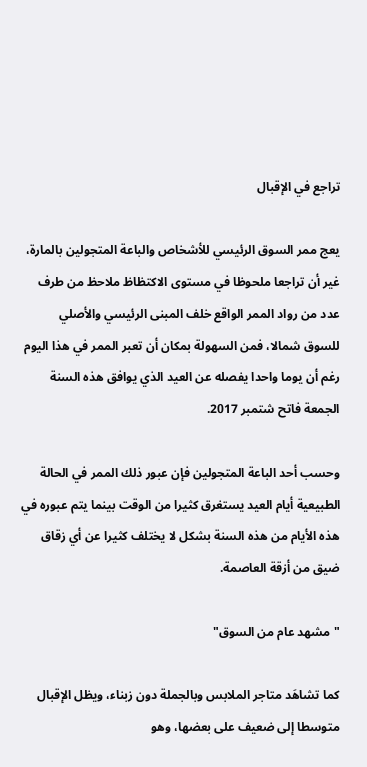تراجع في الإقبال

يعج ممر السوق الرئيسي للأشخاص والباعة المتجولين بالمارة، غير أن تراجعا ملحوظا في مستوى الاكتظاظ ملاحظ من طرف عدد من رواد الممر الواقع خلف المبنى الرئيسي والأصلي للسوق شمالا، فمن السهولة بمكان أن تعبر الممر في هذا اليوم رغم أن يوما واحدا يفصله عن العيد الذي يوافق هذه السنة الجمعة فاتح شتمبر 2017.

وحسب أحد الباعة المتجولين فإن عبور ذلك الممر في الحالة الطبيعية أيام العيد يستغرق كثيرا من الوقت بينما يتم عبوره في هذه الأيام من هذه السنة بشكل لا يختلف كثيرا عن أي زقاق ضيق من أزقة العاصمة.

"مشهد عام من السوق"

كما تشاهَد متاجر الملابس وبالجملة دون زبناء، ويظل الإقبال متوسطا إلى ضعيف على بعضها، وهو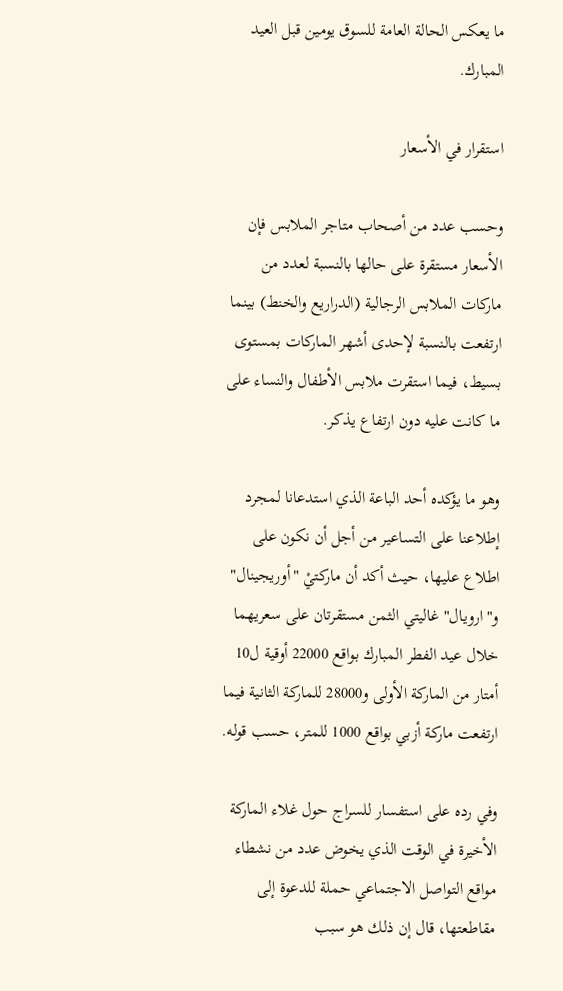ما يعكس الحالة العامة للسوق يومين قبل العيد المبارك.

استقرار في الأسعار

وحسب عدد من أصحاب متاجر الملابس فإن الأسعار مستقرة على حالها بالنسبة لعدد من ماركات الملابس الرجالية (الدراريع والخنط) بينما ارتفعت بالنسبة لإحدى أشهر الماركات بمستوى بسيط، فيما استقرت ملابس الأطفال والنساء على ما كانت عليه دون ارتفاع يذكر.

وهو ما يؤكده أحد الباعة الذي استدعانا لمجرد إطلاعنا على التساعير من أجل أن نكون على اطلاع عليها، حيث أكد أن ماركتيْ "أوريجينال" و"ارويال" غاليتي الثمن مستقرتان على سعريهما خلال عيد الفطر المبارك بواقع 22000 أوقية ل10 أمتار من الماركة الأولى و28000 للماركة الثانية فيما ارتفعت ماركة أزبي بواقع 1000 للمتر، حسب قوله.

وفي رده على استفسار للسراج حول غلاء الماركة الأخيرة في الوقت الذي يخوض عدد من نشطاء مواقع التواصل الاجتماعي حملة للدعوة إلى مقاطعتها، قال إن ذلك هو سبب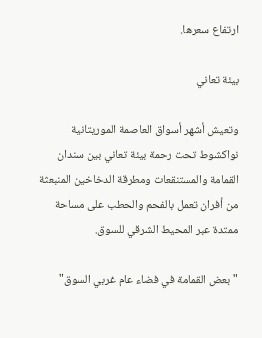ارتفاع سعرها.

بيئة تعاني

وتعيش أشهر أسواق العاصمة الموريتانية نواكشوط تحت رحمة بيئة تعاني بين سندان القمامة والمستنقعات ومطرقة الدخاخين المنبعثة من أفران تعمل بالفحم والحطب على مساحة ممتدة عبر المحيط الشرقي للسوق.

"بعض القمامة في فضاء عام غربي السوق"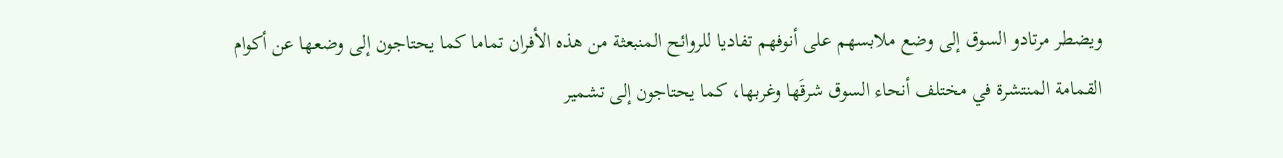ويضطر مرتادو السوق إلى وضع ملابسهم على أنوفهم تفاديا للروائح المنبعثة من هذه الأفران تماما كما يحتاجون إلى وضعها عن أكوام القمامة المنتشرة في مختلف أنحاء السوق شرقَها وغربها، كما يحتاجون إلى تشمير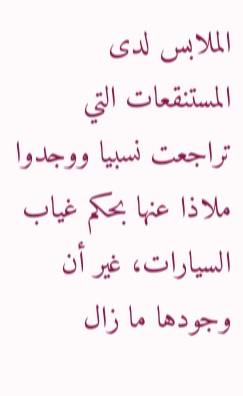الملابس لدى المستنقعات التي تراجعت نسبيا ووجدوا ملاذا عنها بحكم غياب السيارات، غير أن وجودها ما زال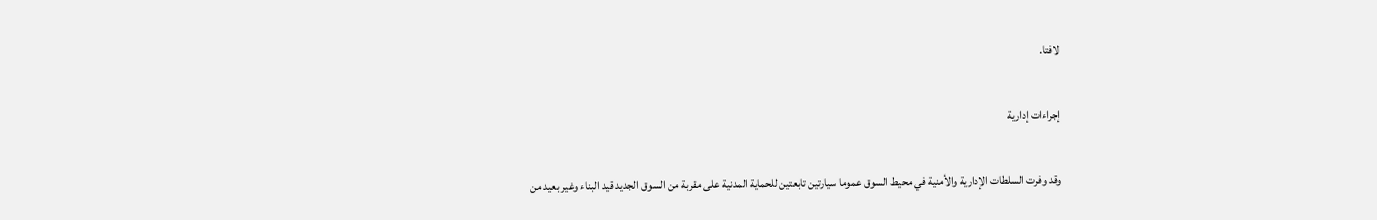لافتا.

إجراءات إدارية

وقد وفرت السلطات الإدارية والأمنية في محيط السوق عموما سيارتين تابعتين للحماية المدنية على مقربة من السوق الجديد قيد البناء وغير بعيد من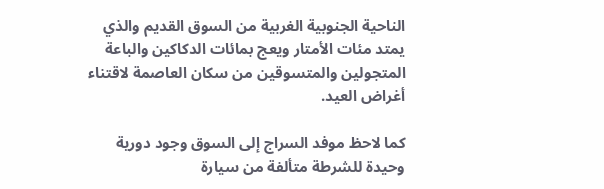الناحية الجنوبية الغربية من السوق القديم والذي يمتد مئات الأمتار ويعج بمائات الدكاكين والباعة المتجولين والمتسوقين من سكان العاصمة لاقتناء أغراض العيد.

كما لاحظ موفد السراج إلى السوق وجود دورية وحيدة للشرطة متألفة من سيارة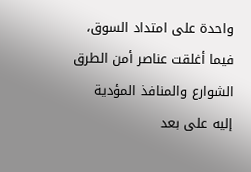واحدة على امتداد السوق، فيما أغلقت عناصر أمن الطرق الشوارع والمنافذ المؤدية إليه على بعد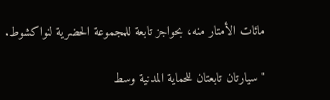مائات الأمتار منه، بحواجز تابعة للمجموعة الحضرية لنواكشوط.

" سيارتان تابعتان للحماية المدنية وسط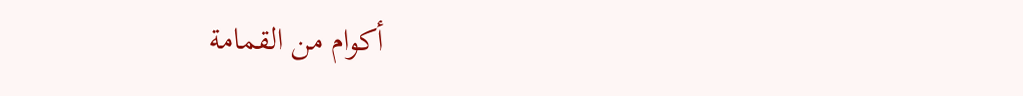أكوام من القمامة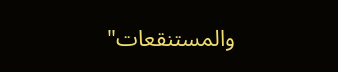والمستنقعات"